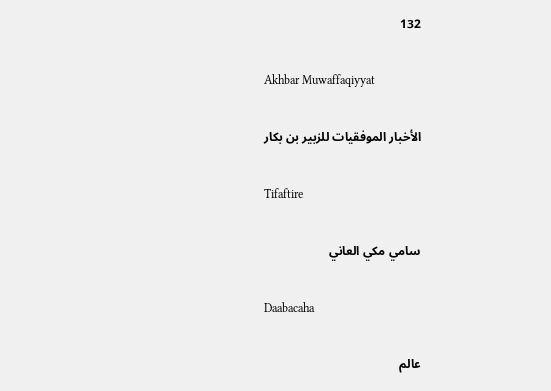132

Akhbar Muwaffaqiyyat

الأخبار الموفقيات للزبير بن بكار

Tifaftire

سامي مكي العاني

Daabacaha

عالم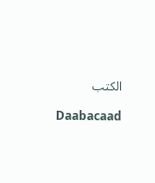الكتب

Daabacaad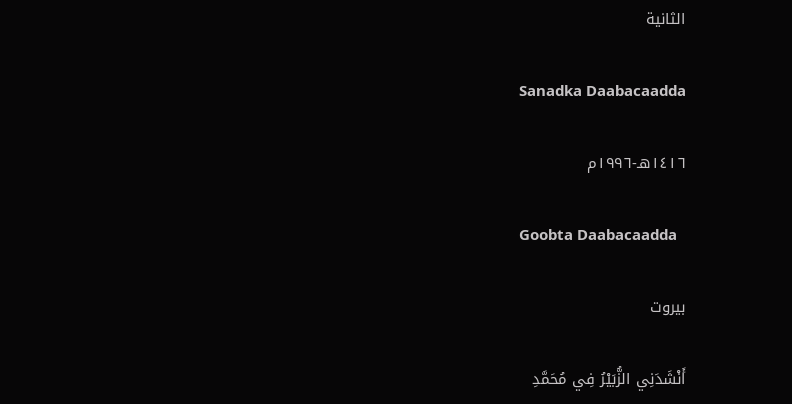الثانية

Sanadka Daabacaadda

١٤١٦هـ-١٩٩٦م

Goobta Daabacaadda

بيروت

أَنْشَدَنِي الزُّبَيْرُ فِي مُحَمَّدِ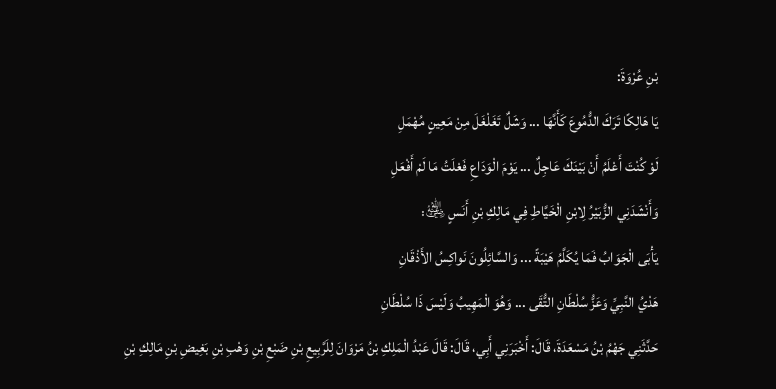بْنِ عُرْوَةَ:
يَا هَالِكًا تَرَكَ الدُّمُوعَ كَأَنَّهَا ... وَشَلٌ تَغَلْغَلَ مِنْ مَعِينٍ مُهْمَلِ
لَوْ كُنْتَ أَعْلَمُ أَنْ بَيْنَكَ عَاجِلٌ ... يَوْمَ الْوَدَاعِ فَعْلَتُ مَا لَمْ أَفْعَلِ
وَأَنْشَدَنِي الزُّبَيْرُ لِابْنِ الْخَيَّاطِ فِي مَالِكِ بْنِ أَنَسٍ ﵁:
يَأْبَى الْجَوَابُ فَمَا يُكَلَّمُ هَيْبَةً ... وَالسَّائِلُونَ نَواكِسُ الأَذْقَانِ
هَدْيُ النَّبِيِّ وَعَزُّ سُلْطَانِ التُّقَى ... وَهُوَ الْمَهِيبُ وَلَيْسَ ذَا سُلْطَانِ
حَدَّثَنِي جَهْمُ بْنُ مَسْعَدَةَ، قَالَ: أَخْبَرَنِي أَبِي، قَالَ: قَالَ عَبْدُ الْمَلِكِ بْنُ مَرْوَانَ لِلَرَّبِيعِ بْنِ ضَبْعِ بْنِ وَهْبِ بْنِ بَغِيضِ بْنِ مَالِكِ بْنِ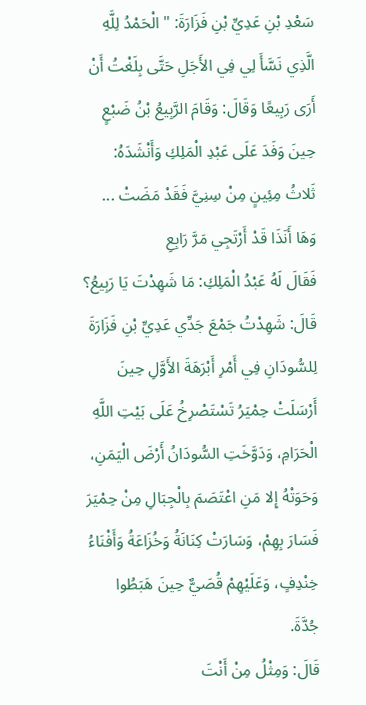سَعْدِ بْنِ عَدِيِّ بْنِ فَزَارَةَ: " الْحَمْدُ لِلَّهِ الَّذِي نَسَّأَ لِي فِي الأَجَلِ حَتَّى بِلَغْتُ أَنْ أَرَى رَبِيعًا وَقَالَ: وَقَامَ الرَّبِيعُ بْنُ ضَبْعٍ حِينَ وَفَدَ عَلَى عَبْدِ الْمَلِكِ وَأَنْشَدَهُ:
ثَلاثُ مِئِينٍ مِنْ سِنِيَّ فَقَدْ مَضَتْ ... وَهَا أَنَذَا قَدْ أَرْتَجِي مَرَّ رَابِعِ
فَقَالَ لَهُ عَبْدُ الْمَلِكِ: مَا شَهِدْتَ يَا رَبِيعُ؟ قَالَ: شَهِدْتُ جَمْعَ جَدِّي عَدِيِّ بْنِ فَزَارَةَ لِلسُّودَانِ فِي أَمْرِ أَبْرَهَةَ الأَوَّلِ حِينَ أَرْسَلَتْ حِمْيَرُ تَسْتَصْرِخُ عَلَى بَيْتِ اللَّهِ الْحَرَامِ، وَدَوَّخَتِ السُّودَانُ أَرْضَ الْيَمَنِ، وَحَوَتْهُ إِلا مَنِ اعْتَصَمَ بِالْجِبَالِ مِنْ حِمْيَرَ فَسَارَ بِهِمْ، وَسَارَتْ كِنَانَةُ وَخُزَاعَةُ وَأَفْنَاءُ خِنْدِفٍ، وَعَلَيْهِمْ قُصَيٌّ حِينَ هَبَطُوا جُدَّةَ.
قَالَ: وَمِثْلُ مِنْ أَنْتَ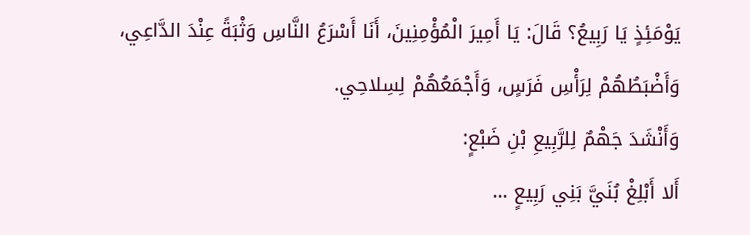يَوْمَئِذٍ يَا رَبِيعُ؟ قَالَ: يَا أَمِيرَ الْمُؤْمِنِينَ، أَنَا أَسْرَعُ النَّاسِ وَثْبَةً عِنْدَ الدَّاعِي، وَأَضْبَطُهُمْ لِرَأْسِ فَرَسٍ، وَأَجْمَعُهُمْ لِسِلاحِي.
وَأَنْشَدَ جَهْمٌ لِلرَّبِيعِ بْنِ ضَبْعٍ:
أَلا أَبْلِغْ بُنَيَّ بَنِي رَبِيعٍ ...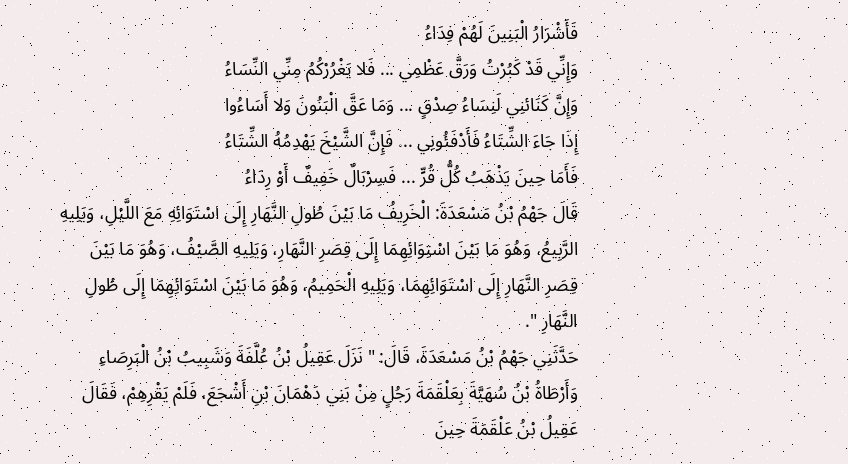فَأَشْرَارُ الْبَنِينَ لَهُمْ فِدَاءُ
وَإِنِّي قَدْ كَبُرْتُ وَرَقَّ عَظْمِي ... فَلا يَغْرُرْكُمُ مِنِّي النِّسَاءُ
وَإِنَّ كَنَائنِي لَنِسَاءُ صِدْقٍ ... وَمَا عَقَّ الْبَنُونَ وَلا أَسَاءُوا
إِذَا جَاءَ الشِّتَاءُ فَأَدْفَئُونِي ... فَإِنَّ الشَّيْخَ يَهْدِمُهُ الشِّتَاءُ
فَأَمَا حِينَ يَذْهَبُ كُلُّ قُرٍّ ... فَسِرْبَالٌ خَفِيفٌ أَوْ رِدَاءُ
قَالَ جَهْمُ بْنُ مَسْعَدَةَ: الْخَرِيفُ مَا بَيْنَ طُولِ النَّهَارِ إِلَى اسْتَوَائِهِ مَعَ اللَّيْلِ، وَيَلِيهِ الرَّبِيعُ، وَهُوَ مَا بَيْنَ اسْتِوَائِهِمَا إِلَى قِصَرِ النَّهَارِ، وَيَلِيهِ الصَّيْفُ، وَهُوَ مَا بَيْنَ قِصَرِ النَّهَارِ إِلَى اسْتَوَائِهِمَا، وَيَلِيهِ الْحَمِيمُ، وَهُوَ مَا بَيْنَ اسْتَوَائِهِمَا إِلَى طُولِ النَّهَارِ ".
حَدَّثَنِي جَهْمُ بْنُ مَسْعَدَةَ، قَالَ: " نَزَلَ عَقِيلُ بْنُ عُلَّفَةَ وَشَبِيبُ بْنُ الْبَرِصَاءِ وَأَرْطَاةُ بْنُ سُهَيَّةَ بِعَلْقَمَةَ رَجُلٍ مِنْ بَنِي دَهْمَانَ بْنِ أَشْجَعَ، فَلَمْ يَقْرِهِمْ، فَقَالَ عَقِيلُ بْنُ عَلْقَمَةَ حِينَ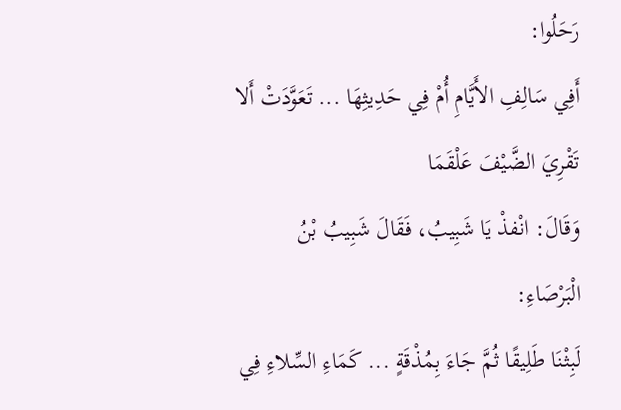رَحَلُوا:
أَفِي سَالِفِ الأَيَّامِ أُمْ فِي حَدِيثِهَا ... تَعَوَّدَتْ أَلا تَقْرِيَ الضَّيْفَ عَلْقَمَا
وَقَالَ: انْفذْ يَا شَبِيبُ، فَقَالَ شَبِيبُ بْنُ الْبَرْصَاءِ:
لَبِثْنَا طَلِيقًا ثُمَّ جَاءَ بِمُذْقَةٍ ... كَمَاءِ السِّلاءِ فِي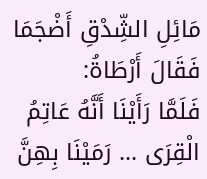مَائِلِ الشِّدْقِ أَضْجَمَا
فَقَالَ أَرْطَاةُ:
فَلَمَّا رَأَيْنَا أَنَّهُ عَاتِمُ الْقِرَى ... رَمَيْنَا بِهِنَّ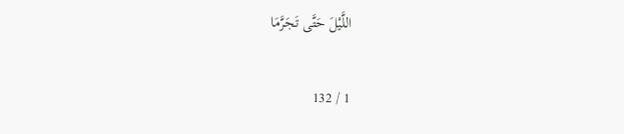اللَّيْلَ حَتَّى تَجَرَّمَا

1 / 132